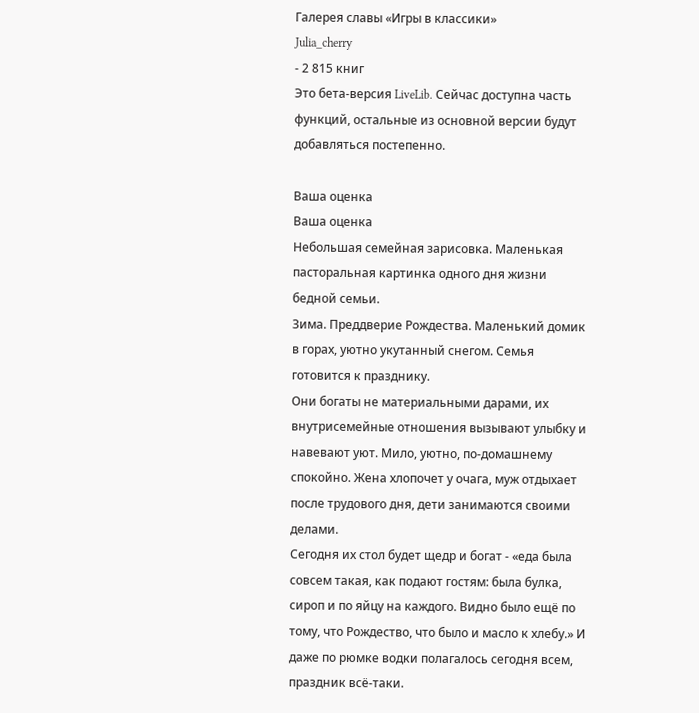Галерея славы «Игры в классики»
Julia_cherry
- 2 815 книг
Это бета-версия LiveLib. Сейчас доступна часть функций, остальные из основной версии будут добавляться постепенно.

Ваша оценка
Ваша оценка
Небольшая семейная зарисовка. Маленькая пасторальная картинка одного дня жизни бедной семьи.
Зима. Преддверие Рождества. Маленький домик в горах, уютно укутанный снегом. Семья готовится к празднику.
Они богаты не материальными дарами, их внутрисемейные отношения вызывают улыбку и навевают уют. Мило, уютно, по-домашнему спокойно. Жена хлопочет у очага, муж отдыхает после трудового дня, дети занимаются своими делами.
Сегодня их стол будет щедр и богат - «еда была совсем такая, как подают гостям: была булка, сироп и по яйцу на каждого. Видно было ещё по тому, что Рождество, что было и масло к хлебу.» И даже по рюмке водки полагалось сегодня всем, праздник всё-таки.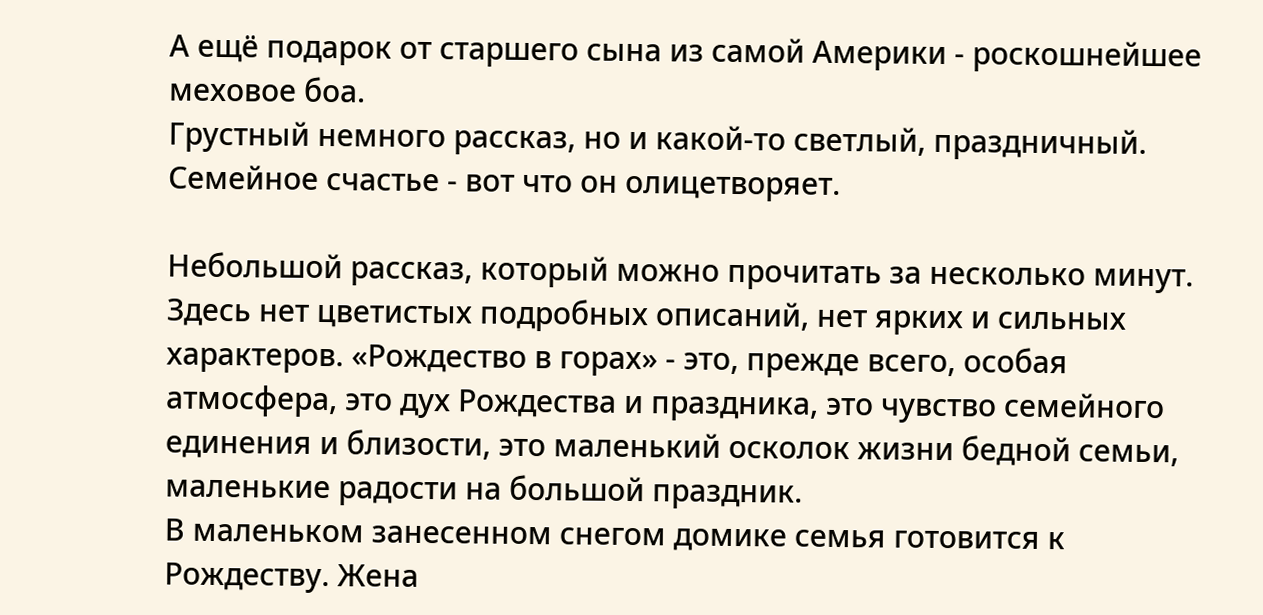А ещё подарок от старшего сына из самой Америки - роскошнейшее меховое боа.
Грустный немного рассказ, но и какой-то светлый, праздничный. Семейное счастье - вот что он олицетворяет.

Небольшой рассказ, который можно прочитать за несколько минут. Здесь нет цветистых подробных описаний, нет ярких и сильных характеров. «Рождество в горах» - это, прежде всего, особая атмосфера, это дух Рождества и праздника, это чувство семейного единения и близости, это маленький осколок жизни бедной семьи, маленькие радости на большой праздник.
В маленьком занесенном снегом домике семья готовится к Рождеству. Жена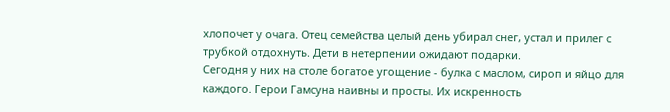хлопочет у очага. Отец семейства целый день убирал снег, устал и прилег с трубкой отдохнуть. Дети в нетерпении ожидают подарки.
Сегодня у них на столе богатое угощение - булка с маслом, сироп и яйцо для каждого. Герои Гамсуна наивны и просты. Их искренность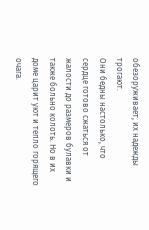обезоруживает, их надежды трогают.
Они бедны настолько, что сердце готово сжаться от жалости до размеров булавки и также больно колоть. Но в их доме царит уют и тепло горящего очага.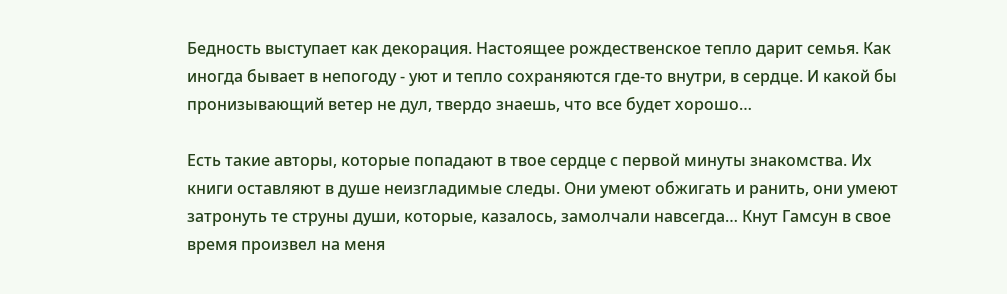Бедность выступает как декорация. Настоящее рождественское тепло дарит семья. Как иногда бывает в непогоду - уют и тепло сохраняются где-то внутри, в сердце. И какой бы пронизывающий ветер не дул, твердо знаешь, что все будет хорошо…

Есть такие авторы, которые попадают в твое сердце с первой минуты знакомства. Их книги оставляют в душе неизгладимые следы. Они умеют обжигать и ранить, они умеют затронуть те струны души, которые, казалось, замолчали навсегда… Кнут Гамсун в свое время произвел на меня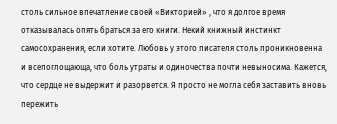столь сильное впечатление своей «Викторией» , что я долгое время отказывалась опять браться за его книги. Некий книжный инстинкт самосохранения, если хотите. Любовь у этого писателя столь проникновенна и всепоглощающа, что боль утраты и одиночества почти невыносима. Кажется, что сердце не выдержит и разорвется. Я просто не могла себя заставить вновь пережить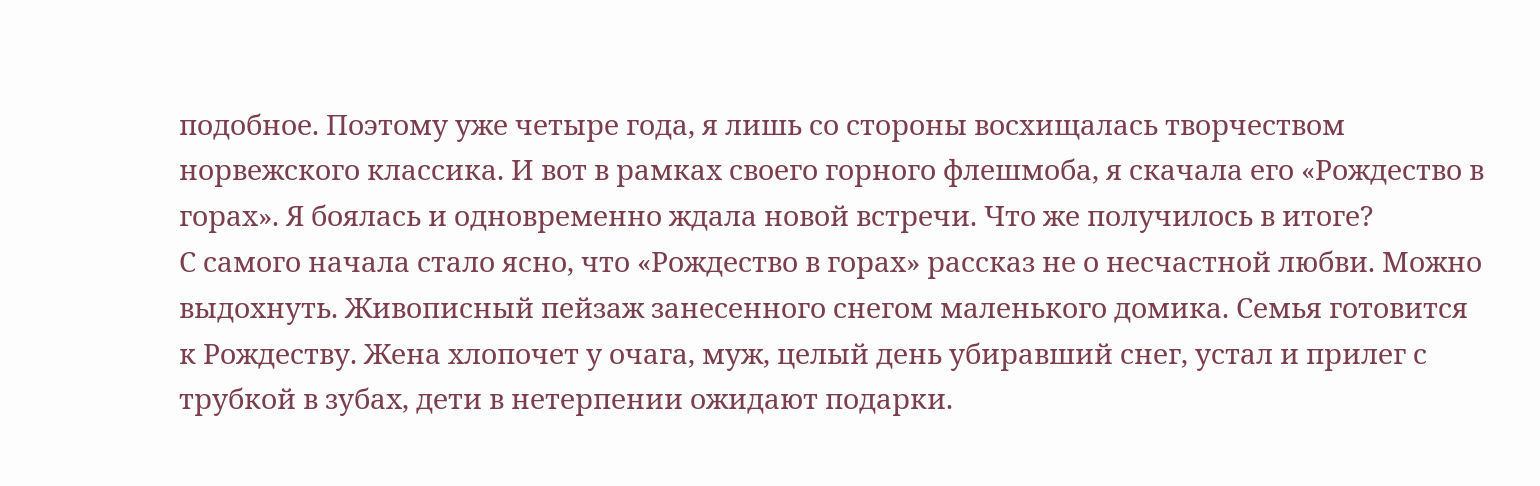подобное. Поэтому уже четыре года, я лишь со стороны восхищалась творчеством норвежского классика. И вот в рамках своего горного флешмоба, я скачала его «Рождество в горах». Я боялась и одновременно ждала новой встречи. Что же получилось в итоге?
С самого начала стало ясно, что «Рождество в горах» рассказ не о несчастной любви. Можно выдохнуть. Живописный пейзаж занесенного снегом маленького домика. Семья готовится к Рождеству. Жена хлопочет у очага, муж, целый день убиравший снег, устал и прилег с трубкой в зубах, дети в нетерпении ожидают подарки.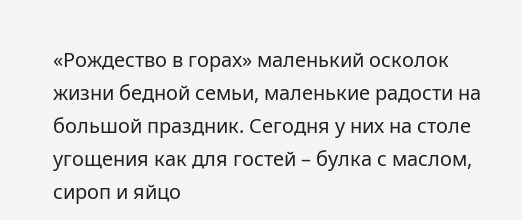«Рождество в горах» маленький осколок жизни бедной семьи, маленькие радости на большой праздник. Сегодня у них на столе угощения как для гостей – булка с маслом, сироп и яйцо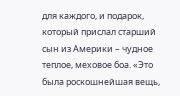для каждого, и подарок, который прислал старший сын из Америки – чудное теплое, меховое боа. «Это была роскошнейшая вещь,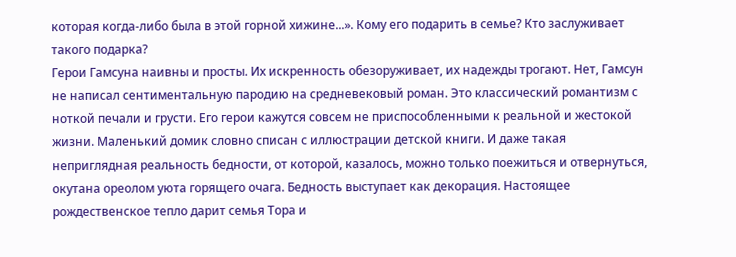которая когда-либо была в этой горной хижине...». Кому его подарить в семье? Кто заслуживает такого подарка?
Герои Гамсуна наивны и просты. Их искренность обезоруживает, их надежды трогают. Нет, Гамсун не написал сентиментальную пародию на средневековый роман. Это классический романтизм с ноткой печали и грусти. Его герои кажутся совсем не приспособленными к реальной и жестокой жизни. Маленький домик словно списан с иллюстрации детской книги. И даже такая неприглядная реальность бедности, от которой, казалось, можно только поежиться и отвернуться, окутана ореолом уюта горящего очага. Бедность выступает как декорация. Настоящее рождественское тепло дарит семья Тора и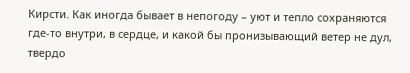Кирсти. Как иногда бывает в непогоду – уют и тепло сохраняются где-то внутри, в сердце, и какой бы пронизывающий ветер не дул, твердо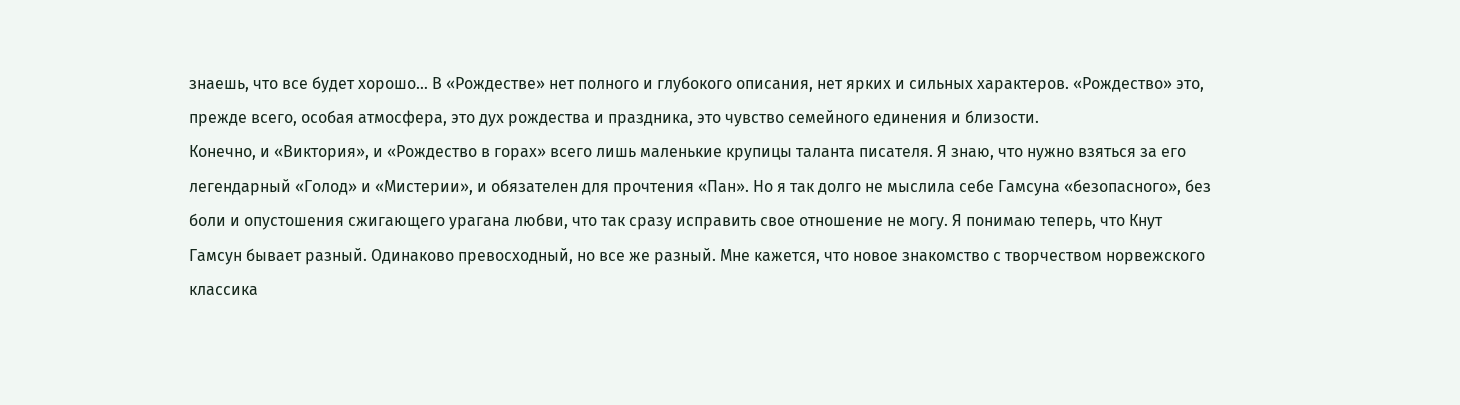знаешь, что все будет хорошо… В «Рождестве» нет полного и глубокого описания, нет ярких и сильных характеров. «Рождество» это, прежде всего, особая атмосфера, это дух рождества и праздника, это чувство семейного единения и близости.
Конечно, и «Виктория», и «Рождество в горах» всего лишь маленькие крупицы таланта писателя. Я знаю, что нужно взяться за его легендарный «Голод» и «Мистерии», и обязателен для прочтения «Пан». Но я так долго не мыслила себе Гамсуна «безопасного», без боли и опустошения сжигающего урагана любви, что так сразу исправить свое отношение не могу. Я понимаю теперь, что Кнут Гамсун бывает разный. Одинаково превосходный, но все же разный. Мне кажется, что новое знакомство с творчеством норвежского классика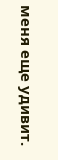меня еще удивит.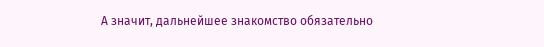А значит, дальнейшее знакомство обязательно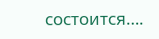состоится….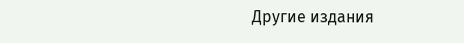Другие издания